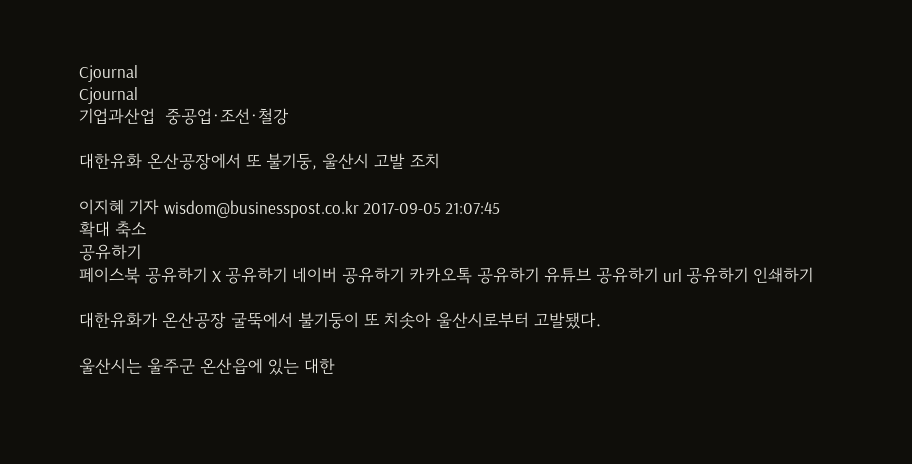Cjournal
Cjournal
기업과산업  중공업·조선·철강

대한유화 온산공장에서 또 불기둥, 울산시 고발 조치

이지혜 기자 wisdom@businesspost.co.kr 2017-09-05 21:07:45
확대 축소
공유하기
페이스북 공유하기 X 공유하기 네이버 공유하기 카카오톡 공유하기 유튜브 공유하기 url 공유하기 인쇄하기

대한유화가 온산공장 굴뚝에서 불기둥이 또 치솟아 울산시로부터 고발됐다.

울산시는 울주군 온산읍에 있는 대한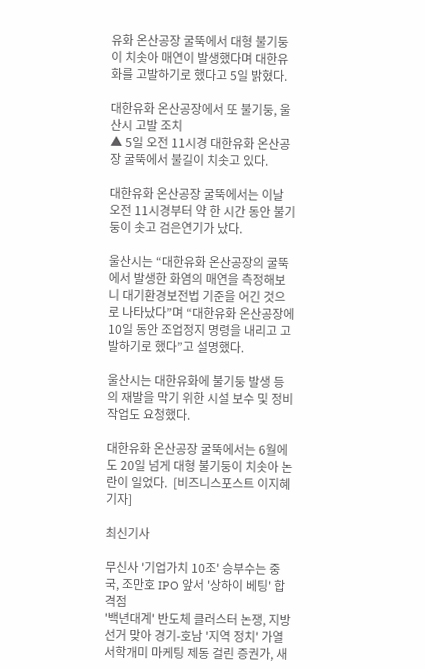유화 온산공장 굴뚝에서 대형 불기둥이 치솟아 매연이 발생했다며 대한유화를 고발하기로 했다고 5일 밝혔다.

대한유화 온산공장에서 또 불기둥, 울산시 고발 조치
▲ 5일 오전 11시경 대한유화 온산공장 굴뚝에서 불길이 치솟고 있다.

대한유화 온산공장 굴뚝에서는 이날 오전 11시경부터 약 한 시간 동안 불기둥이 솟고 검은연기가 났다.

울산시는 “대한유화 온산공장의 굴뚝에서 발생한 화염의 매연을 측정해보니 대기환경보전법 기준을 어긴 것으로 나타났다”며 “대한유화 온산공장에 10일 동안 조업정지 명령을 내리고 고발하기로 했다”고 설명했다.

울산시는 대한유화에 불기둥 발생 등의 재발을 막기 위한 시설 보수 및 정비작업도 요청했다.

대한유화 온산공장 굴뚝에서는 6월에도 20일 넘게 대형 불기둥이 치솟아 논란이 일었다.  [비즈니스포스트 이지혜 기자]

최신기사

무신사 '기업가치 10조' 승부수는 중국, 조만호 IPO 앞서 '상하이 베팅' 합격점
'백년대계' 반도체 클러스터 논쟁, 지방선거 맞아 경기-호남 '지역 정치' 가열
서학개미 마케팅 제동 걸린 증권가, 새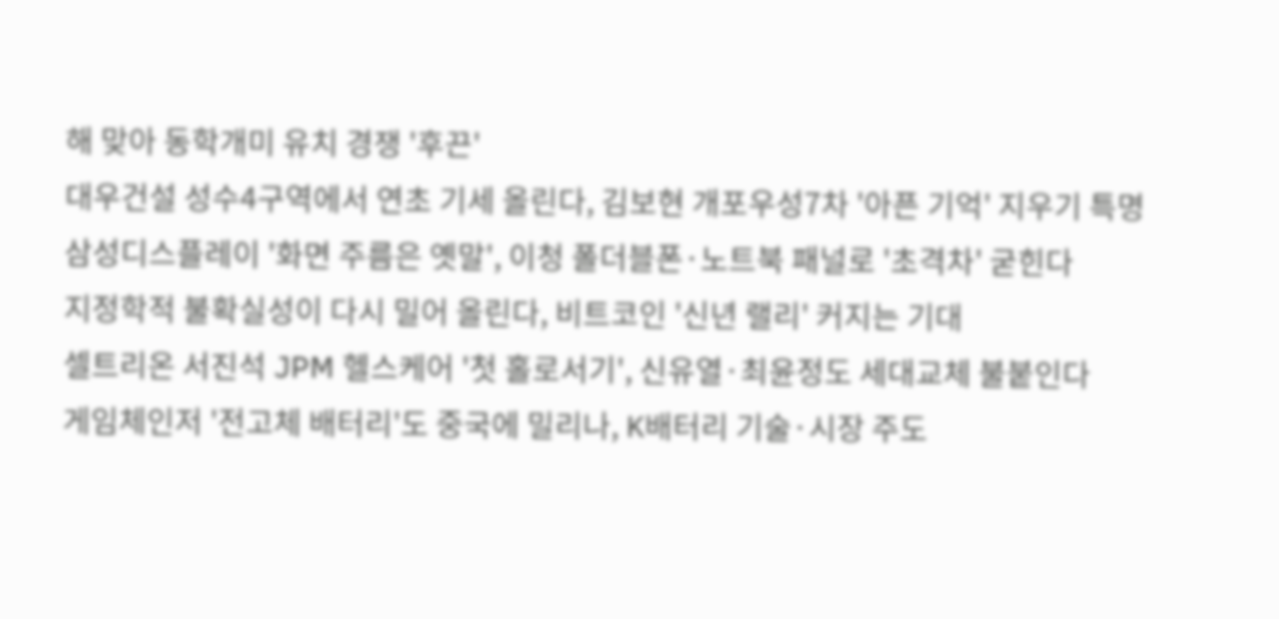해 맞아 동학개미 유치 경쟁 '후끈'
대우건설 성수4구역에서 연초 기세 올린다, 김보현 개포우성7차 '아픈 기억' 지우기 특명
삼성디스플레이 '화면 주름은 옛말', 이청 폴더블폰·노트북 패널로 '초격차' 굳힌다
지정학적 불확실성이 다시 밀어 올린다, 비트코인 '신년 랠리' 커지는 기대
셀트리온 서진석 JPM 헬스케어 '첫 홀로서기', 신유열·최윤정도 세대교체 불붙인다
게임체인저 '전고체 배터리'도 중국에 밀리나, K배터리 기술·시장 주도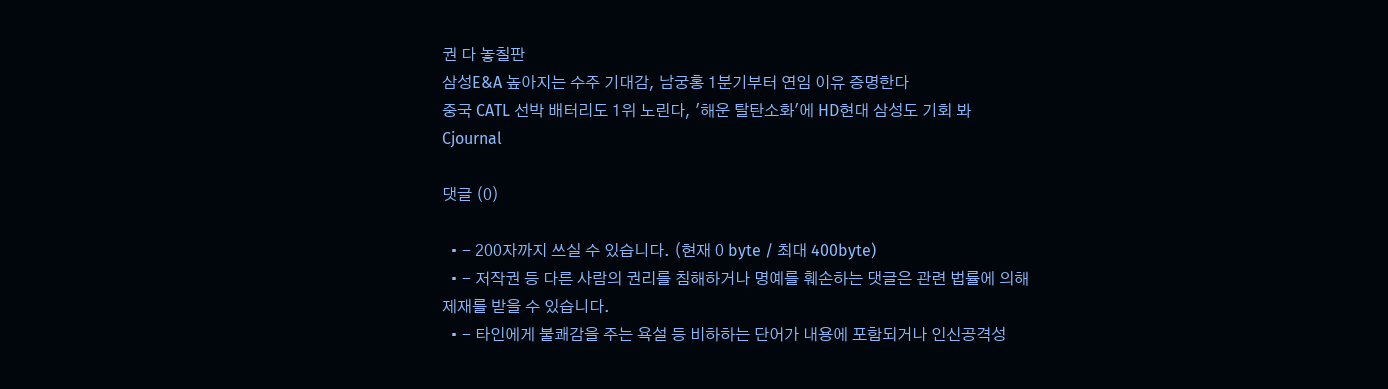권 다 놓칠판
삼성E&A 높아지는 수주 기대감, 남궁홍 1분기부터 연임 이유 증명한다
중국 CATL 선박 배터리도 1위 노린다, '해운 탈탄소화'에 HD현대 삼성도 기회 봐
Cjournal

댓글 (0)

  • - 200자까지 쓰실 수 있습니다. (현재 0 byte / 최대 400byte)
  • - 저작권 등 다른 사람의 권리를 침해하거나 명예를 훼손하는 댓글은 관련 법률에 의해 제재를 받을 수 있습니다.
  • - 타인에게 불쾌감을 주는 욕설 등 비하하는 단어가 내용에 포함되거나 인신공격성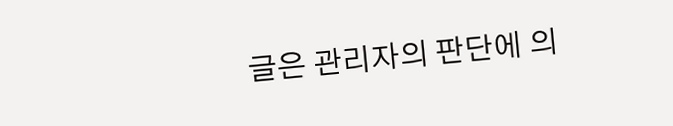글은 관리자의 판단에 의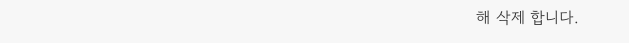해 삭제 합니다.